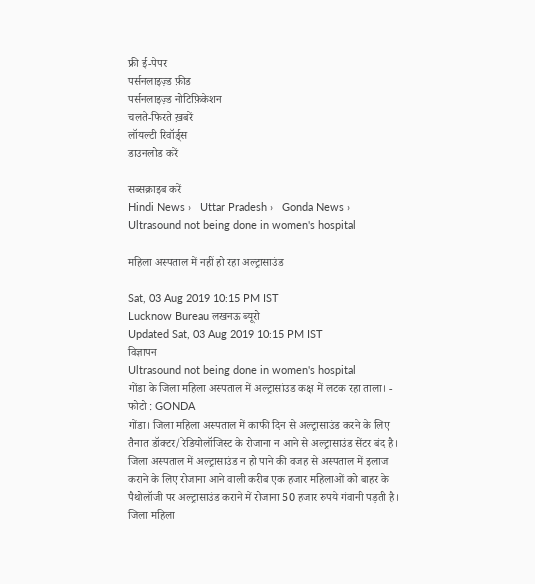फ्री ई-पेपर
पर्सनलाइज़्ड फ़ीड
पर्सनलाइज़्ड नोटिफ़िकेशन
चलते-फिरते ख़बरें
लॉयल्टी रिवॉर्ड्स
डाउनलोड करें

सब्सक्राइब करें
Hindi News ›   Uttar Pradesh ›   Gonda News ›   Ultrasound not being done in women's hospital

महिला अस्पताल में नहीं हो रहा अल्ट्रासाउंड

Sat, 03 Aug 2019 10:15 PM IST
Lucknow Bureau लखनऊ ब्यूरो
Updated Sat, 03 Aug 2019 10:15 PM IST
विज्ञापन
Ultrasound not being done in women's hospital
गोंडा के जिला महिला अस्पताल में अल्ट्रासांउड कक्ष में लटक रहा ताला। - फोटो : GONDA
गोंडा। जिला महिला अस्पताल में काफी दिन से अल्ट्रासाउंड करने के लिए तैनात डॉक्टर/रेडियोलॉजिस्ट के रोजाना न आने से अल्ट्रासाउंड सेंटर बंद है। जिला अस्पताल में अल्ट्रासाउंड न हो पाने की वजह से अस्पताल में इलाज कराने के लिए रोजाना आने वाली करीब एक हजार महिलाओं को बाहर के पैथोलॉजी पर अल्ट्रासाउंड कराने में रोजाना 50 हजार रुपये गंवानी पड़ती है। जिला महिला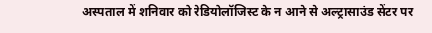अस्पताल में शनिवार को रेडियोलॉजिस्ट के न आने से अल्ट्रासाउंड सेंटर पर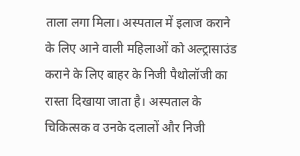ताला लगा मिला। अस्पताल में इलाज कराने के लिए आने वाली महिलाओं को अल्ट्रासाउंड कराने के लिए बाहर के निजी पैथोलॉजी का रास्ता दिखाया जाता है। अस्पताल के चिकित्सक व उनके दलालों और निजी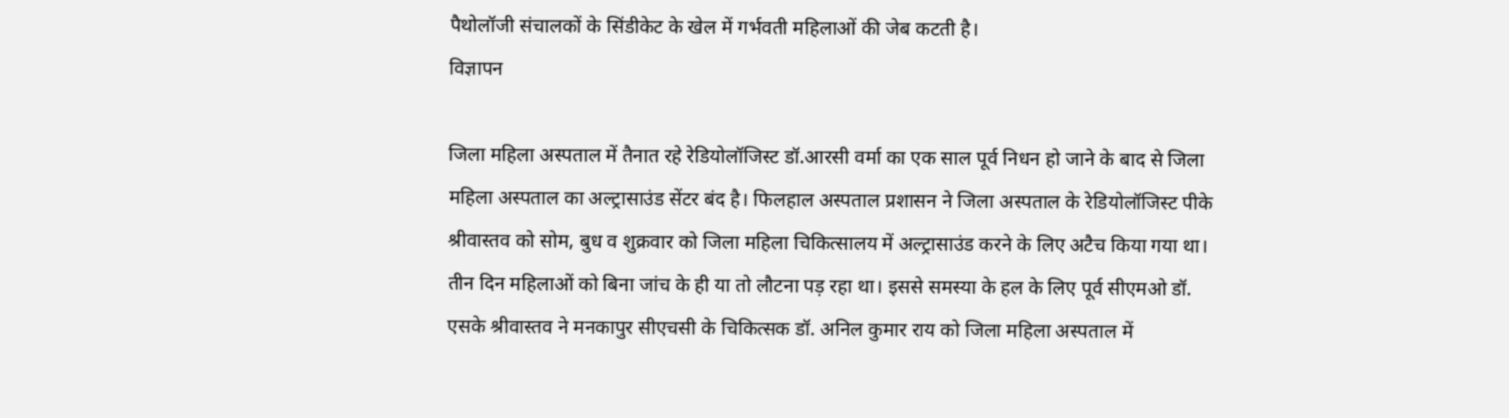पैथोलॉजी संचालकों के सिंडीकेट के खेल में गर्भवती महिलाओं की जेब कटती है।
विज्ञापन

जिला महिला अस्पताल में तैनात रहे रेडियोलॉजिस्ट डॉ.आरसी वर्मा का एक साल पूर्व निधन हो जाने के बाद से जिला महिला अस्पताल का अल्ट्रासाउंड सेंटर बंद है। फिलहाल अस्पताल प्रशासन ने जिला अस्पताल के रेडियोलॉजिस्ट पीके श्रीवास्तव को सोम, बुध व शुक्रवार को जिला महिला चिकित्सालय में अल्ट्रासाउंड करने के लिए अटैच किया गया था। तीन दिन महिलाओं को बिना जांच के ही या तो लौटना पड़ रहा था। इससे समस्या के हल के लिए पूर्व सीएमओ डॉ. एसके श्रीवास्तव ने मनकापुर सीएचसी के चिकित्सक डॉ. अनिल कुमार राय को जिला महिला अस्पताल में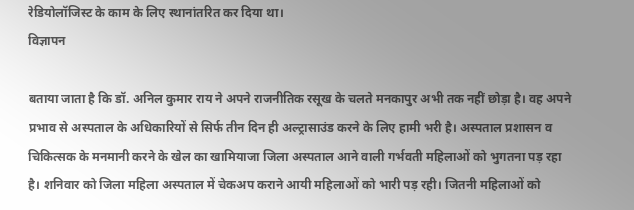रेडियोलॉजिस्ट के काम के लिए स्थानांतरित कर दिया था।
विज्ञापन

बताया जाता है कि डॉ. अनिल कुमार राय ने अपने राजनीतिक रसूख के चलते मनकापुर अभी तक नहीं छोड़ा है। वह अपने प्रभाव से अस्पताल के अधिकारियों से सिर्फ तीन दिन ही अल्ट्रासाउंड करने के लिए हामी भरी है। अस्पताल प्रशासन व चिकित्सक के मनमानी करने के खेल का खामियाजा जिला अस्पताल आने वाली गर्भवती महिलाओं को भुगतना पड़ रहा है। शनिवार को जिला महिला अस्पताल में चेकअप कराने आयी महिलाओं को भारी पड़ रही। जितनी महिलाओं को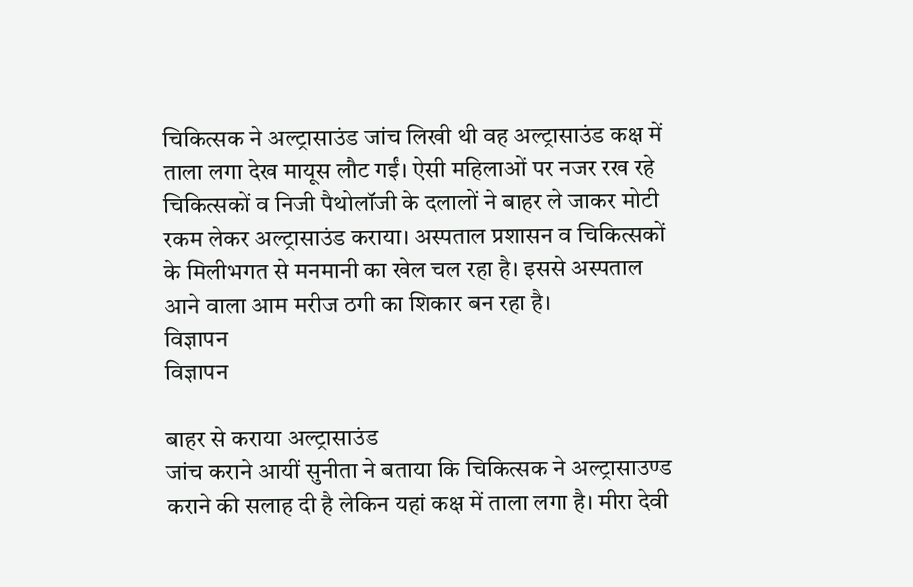चिकित्सक ने अल्ट्रासाउंड जांच लिखी थी वह अल्ट्रासाउंड कक्ष में ताला लगा देख मायूस लौट गईं। ऐसी महिलाओं पर नजर रख रहे चिकित्सकों व निजी पैथोलॉजी के दलालों ने बाहर ले जाकर मोटी रकम लेकर अल्ट्रासाउंड कराया। अस्पताल प्रशासन व चिकित्सकों के मिलीभगत से मनमानी का खेल चल रहा है। इससे अस्पताल आने वाला आम मरीज ठगी का शिकार बन रहा है।
विज्ञापन
विज्ञापन

बाहर से कराया अल्ट्रासाउंड
जांच कराने आयीं सुनीता ने बताया कि चिकित्सक ने अल्ट्रासाउण्ड कराने की सलाह दी है लेकिन यहां कक्ष में ताला लगा है। मीरा देवी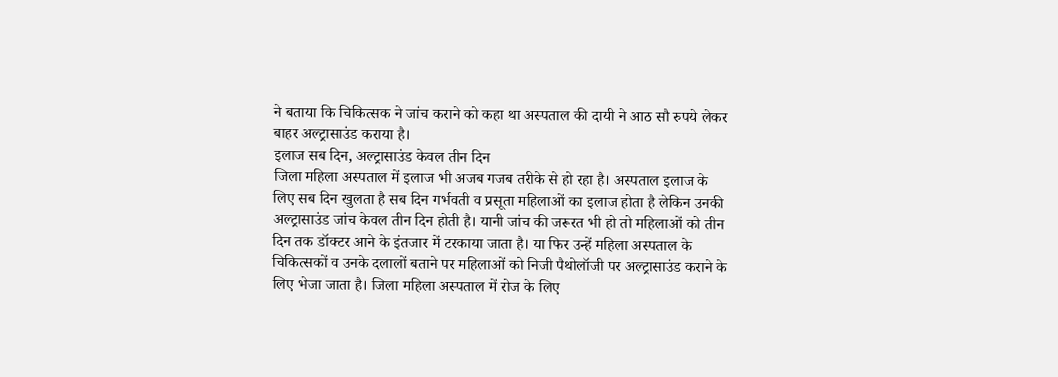ने बताया कि चिकित्सक ने जांच कराने को कहा था अस्पताल की दायी ने आठ सौ रुपये लेकर बाहर अल्ट्रासाउंड कराया है।
इलाज सब दिन, अल्ट्रासाउंड केवल तीन दिन
जिला महिला अस्पताल में इलाज भी अजब गजब तरीके से हो रहा है। अस्पताल इलाज के लिए सब दिन खुलता है सब दिन गर्भवती व प्रसूता महिलाओं का इलाज होता है लेकिन उनकी अल्ट्रासाउंड जांच केवल तीन दिन होती है। यानी जांच की जरूरत भी हो तो महिलाओं को तीन दिन तक डॉक्टर आने के इंतजार में टरकाया जाता है। या फिर उन्हें महिला अस्पताल के चिकित्सकों व उनके दलालों बताने पर महिलाओं को निजी पैथोलॉजी पर अल्ट्रासाउंड कराने के लिए भेजा जाता है। जिला महिला अस्पताल में रोज के लिए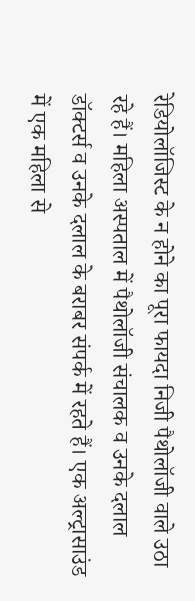रेडियोलॉजिस्ट के न होने का पूरा फायदा निजी पैथोलॉजी वाले उठा रहे हैं। महिला अस्पताल में पैथोलॉजी संचालक व उनके दलाल डॉक्टर्स व उनके दलाल के बराबर संपर्क में रहते हैं। एक अल्ट्रासाउंड में एक महिला से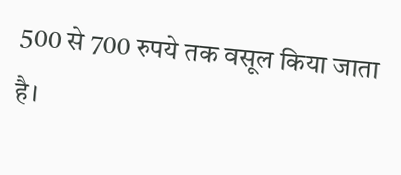500 से 700 रुपये तक वसूल किया जाता है।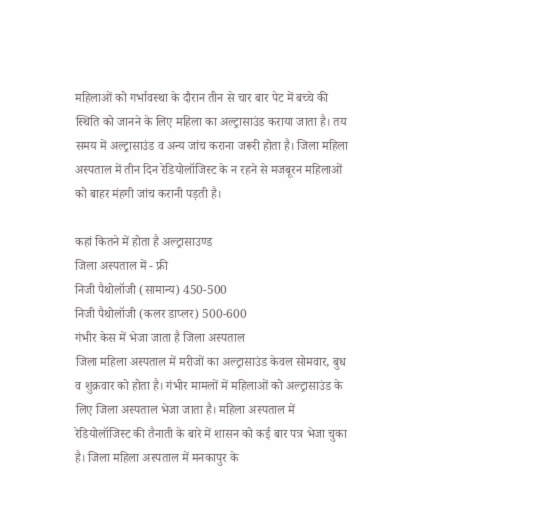महिलाओं को गर्भावस्था के दौरान तीन से चार बार पेट में बच्चे की स्थिति को जानने के लिए महिला का अल्ट्रासाउंड कराया जाता है। तय समय में अल्ट्रासाउंड व अन्य जांच कराना जरूरी होता है। जिला महिला अस्पताल में तीन दिन रेडियोलॉजिस्ट के न रहने से मजबूरन महिलाओं को बाहर मंहगी जांच करानी पड़ती है।

कहां कितने में होता है अल्ट्रासाउण्ड
जिला अस्पताल में - फ्री
निजी पैथोलॉजी (सामान्य) 450-500
निजी पैथोलॉजी (कलर डाप्लर) 500-600
गंभीर केस में भेजा जाता है जिला अस्पताल
जिला महिला अस्पताल में मरीजों का अल्ट्रासाउंड केवल सोमवार, बुध व शुक्रवार को होता है। गंभीर मामलों में महिलाओं को अल्ट्रासाउंड के लिए जिला अस्पताल भेजा जाता है। महिला अस्पताल में रेडियोलॉजिस्ट की तैनाती के बारे में शासन को कई बार पत्र भेजा चुका है। जिला महिला अस्पताल में मनकापुर के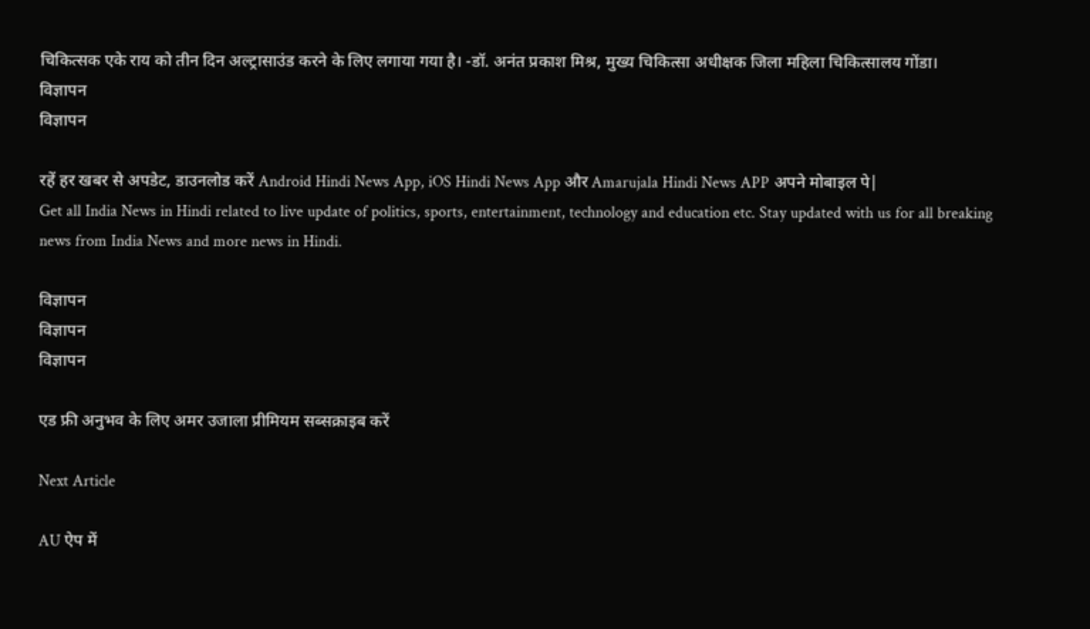चिकित्सक एके राय को तीन दिन अल्ट्रासाउंड करने के लिए लगाया गया है। -डॉ. अनंत प्रकाश मिश्र, मुख्य चिकित्सा अधीक्षक जिला महिला चिकित्सालय गोंडा।
विज्ञापन
विज्ञापन

रहें हर खबर से अपडेट, डाउनलोड करें Android Hindi News App, iOS Hindi News App और Amarujala Hindi News APP अपने मोबाइल पे|
Get all India News in Hindi related to live update of politics, sports, entertainment, technology and education etc. Stay updated with us for all breaking news from India News and more news in Hindi.

विज्ञापन
विज्ञापन
विज्ञापन

एड फ्री अनुभव के लिए अमर उजाला प्रीमियम सब्सक्राइब करें

Next Article

AU ऐप में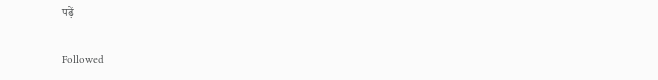पढ़ें

Followed